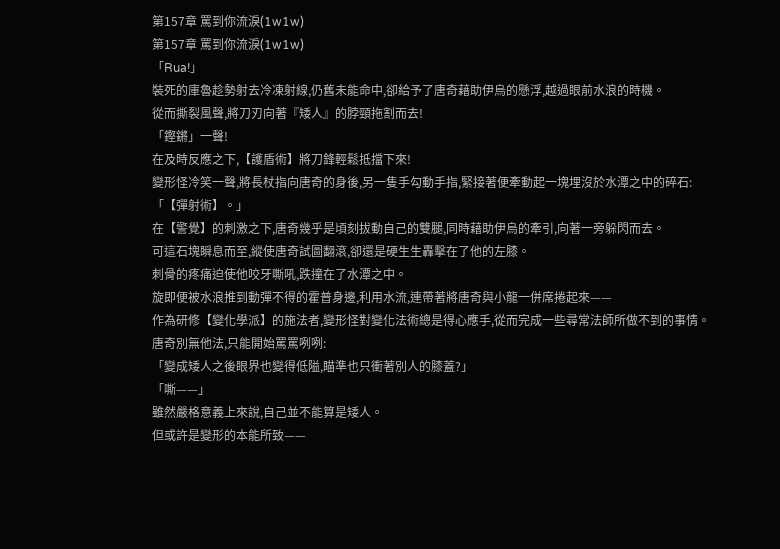第157章 罵到你流淚(1w1w)
第157章 罵到你流淚(1w1w)
「Rua!」
裝死的庫魯趁勢射去冷凍射線,仍舊未能命中,卻給予了唐奇藉助伊烏的懸浮,越過眼前水浪的時機。
從而撕裂風聲,將刀刃向著『矮人』的脖頸拖割而去!
「鏗鏘」一聲!
在及時反應之下,【護盾術】將刀鋒輕鬆抵擋下來!
變形怪冷笑一聲,將長杖指向唐奇的身後,另一隻手勾動手指,緊接著便牽動起一塊埋沒於水潭之中的碎石:
「【彈射術】。」
在【警覺】的刺激之下,唐奇幾乎是頃刻拔動自己的雙腿,同時藉助伊烏的牽引,向著一旁躲閃而去。
可這石塊瞬息而至,縱使唐奇試圖翻滾,卻還是硬生生轟擊在了他的左膝。
刺骨的疼痛迫使他咬牙嘶吼,跌撞在了水潭之中。
旋即便被水浪推到動彈不得的霍普身邊,利用水流,連帶著將唐奇與小龍一併席捲起來——
作為研修【變化學派】的施法者,變形怪對變化法術總是得心應手,從而完成一些尋常法師所做不到的事情。
唐奇別無他法,只能開始罵罵咧咧:
「變成矮人之後眼界也變得低隘,瞄準也只衝著別人的膝蓋?」
「嘶——」
雖然嚴格意義上來說,自己並不能算是矮人。
但或許是變形的本能所致——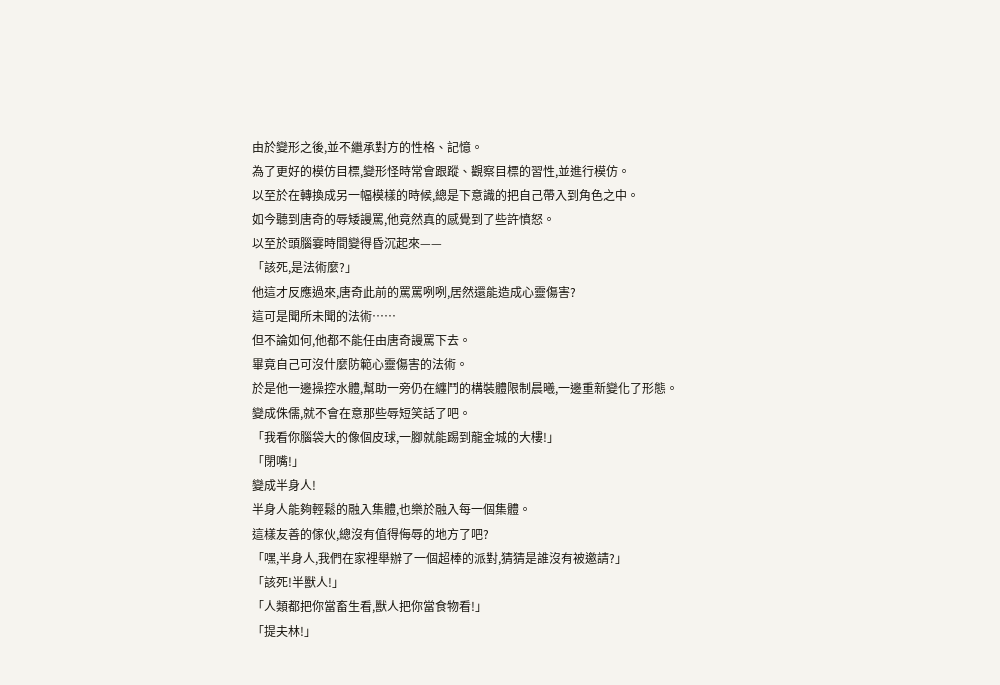由於變形之後,並不繼承對方的性格、記憶。
為了更好的模仿目標,變形怪時常會跟蹤、觀察目標的習性,並進行模仿。
以至於在轉換成另一幅模樣的時候,總是下意識的把自己帶入到角色之中。
如今聽到唐奇的辱矮謾罵,他竟然真的感覺到了些許憤怒。
以至於頭腦霎時間變得昏沉起來——
「該死,是法術麼?」
他這才反應過來,唐奇此前的罵罵咧咧,居然還能造成心靈傷害?
這可是聞所未聞的法術……
但不論如何,他都不能任由唐奇謾罵下去。
畢竟自己可沒什麼防範心靈傷害的法術。
於是他一邊操控水體,幫助一旁仍在纏鬥的構裝體限制晨曦,一邊重新變化了形態。
變成侏儒,就不會在意那些辱短笑話了吧。
「我看你腦袋大的像個皮球,一腳就能踢到龍金城的大樓!」
「閉嘴!」
變成半身人!
半身人能夠輕鬆的融入集體,也樂於融入每一個集體。
這樣友善的傢伙,總沒有值得侮辱的地方了吧?
「嘿,半身人,我們在家裡舉辦了一個超棒的派對,猜猜是誰沒有被邀請?」
「該死!半獸人!」
「人類都把你當畜生看,獸人把你當食物看!」
「提夫林!」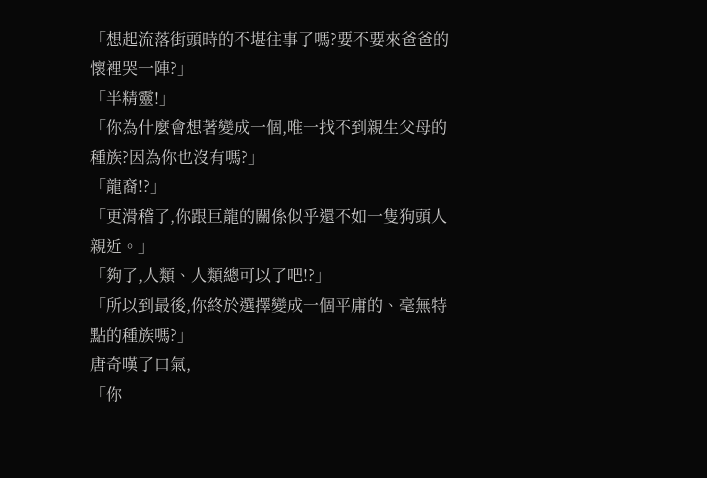「想起流落街頭時的不堪往事了嗎?要不要來爸爸的懷裡哭一陣?」
「半精靈!」
「你為什麼會想著變成一個,唯一找不到親生父母的種族?因為你也沒有嗎?」
「龍裔!?」
「更滑稽了,你跟巨龍的關係似乎還不如一隻狗頭人親近。」
「夠了,人類、人類總可以了吧!?」
「所以到最後,你終於選擇變成一個平庸的、毫無特點的種族嗎?」
唐奇嘆了口氣,
「你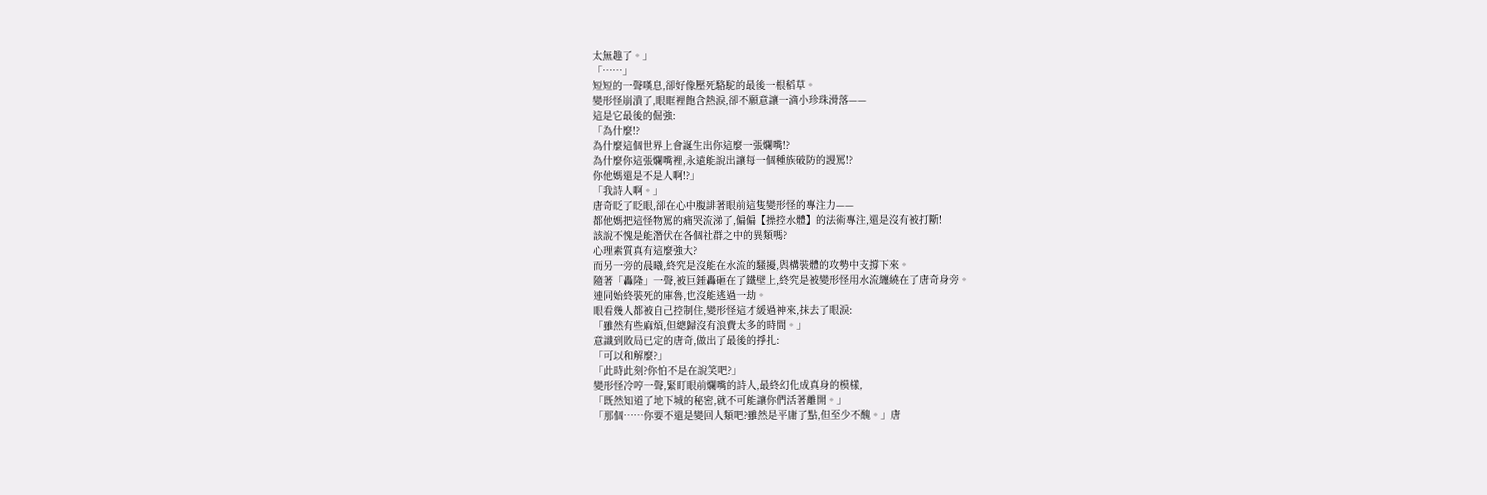太無趣了。」
「……」
短短的一聲嘆息,卻好像壓死駱駝的最後一根稻草。
變形怪崩潰了,眼眶裡飽含熱淚,卻不願意讓一滴小珍珠滑落——
這是它最後的倔強:
「為什麼!?
為什麼這個世界上會誕生出你這麼一張爛嘴!?
為什麼你這張爛嘴裡,永遠能說出讓每一個種族破防的謾罵!?
你他媽還是不是人啊!?」
「我詩人啊。」
唐奇眨了眨眼,卻在心中腹誹著眼前這隻變形怪的專注力——
都他媽把這怪物罵的痛哭流涕了,偏偏【操控水體】的法術專注,還是沒有被打斷!
該說不愧是能潛伏在各個社群之中的異類嗎?
心理素質真有這麼強大?
而另一旁的晨曦,終究是沒能在水流的騷擾,與構裝體的攻勢中支撐下來。
隨著「轟隆」一聲,被巨錘轟砸在了鐵壁上,終究是被變形怪用水流纏繞在了唐奇身旁。
連同始終裝死的庫魯,也沒能逃過一劫。
眼看幾人都被自己控制住,變形怪這才緩過神來,抹去了眼淚:
「雖然有些麻煩,但總歸沒有浪費太多的時間。」
意識到敗局已定的唐奇,做出了最後的掙扎:
「可以和解麼?」
「此時此刻?你怕不是在說笑吧?」
變形怪冷哼一聲,緊盯眼前爛嘴的詩人,最終幻化成真身的模樣,
「既然知道了地下城的秘密,就不可能讓你們活著離開。」
「那個……你要不還是變回人類吧?雖然是平庸了點,但至少不醜。」唐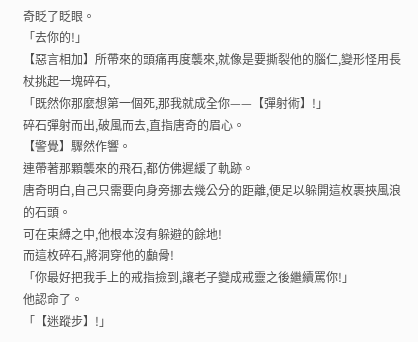奇眨了眨眼。
「去你的!」
【惡言相加】所帶來的頭痛再度襲來,就像是要撕裂他的腦仁,變形怪用長杖挑起一塊碎石,
「既然你那麼想第一個死,那我就成全你——【彈射術】!」
碎石彈射而出,破風而去,直指唐奇的眉心。
【警覺】驟然作響。
連帶著那顆襲來的飛石,都仿佛遲緩了軌跡。
唐奇明白,自己只需要向身旁挪去幾公分的距離,便足以躲開這枚裹挾風浪的石頭。
可在束縛之中,他根本沒有躲避的餘地!
而這枚碎石,將洞穿他的顱骨!
「你最好把我手上的戒指撿到,讓老子變成戒靈之後繼續罵你!」
他認命了。
「【迷蹤步】!」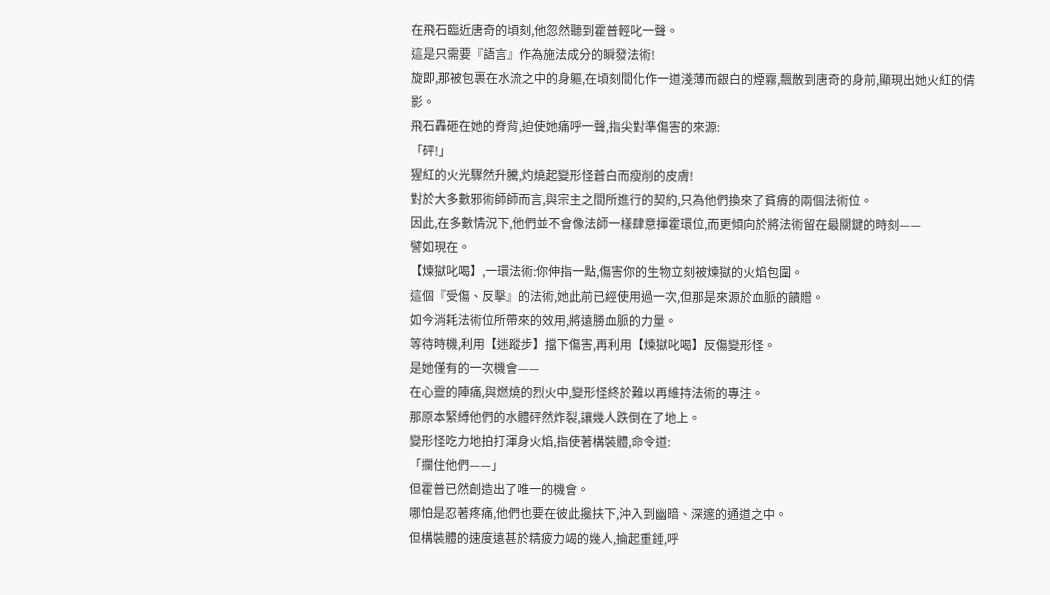在飛石臨近唐奇的頃刻,他忽然聽到霍普輕叱一聲。
這是只需要『語言』作為施法成分的瞬發法術!
旋即,那被包裹在水流之中的身軀,在頃刻間化作一道淺薄而銀白的煙霧,飄散到唐奇的身前,顯現出她火紅的倩影。
飛石轟砸在她的脊背,迫使她痛呼一聲,指尖對準傷害的來源:
「砰!」
猩紅的火光驟然升騰,灼燒起變形怪蒼白而瘦削的皮膚!
對於大多數邪術師師而言,與宗主之間所進行的契約,只為他們換來了貧瘠的兩個法術位。
因此,在多數情況下,他們並不會像法師一樣肆意揮霍環位,而更傾向於將法術留在最關鍵的時刻——
譬如現在。
【煉獄叱喝】,一環法術:你伸指一點,傷害你的生物立刻被煉獄的火焰包圍。
這個『受傷、反擊』的法術,她此前已經使用過一次,但那是來源於血脈的饋贈。
如今消耗法術位所帶來的效用,將遠勝血脈的力量。
等待時機,利用【迷蹤步】擋下傷害,再利用【煉獄叱喝】反傷變形怪。
是她僅有的一次機會——
在心靈的陣痛,與燃燒的烈火中,變形怪終於難以再維持法術的專注。
那原本緊縛他們的水體砰然炸裂,讓幾人跌倒在了地上。
變形怪吃力地拍打渾身火焰,指使著構裝體,命令道:
「攔住他們——」
但霍普已然創造出了唯一的機會。
哪怕是忍著疼痛,他們也要在彼此攙扶下,沖入到幽暗、深邃的通道之中。
但構裝體的速度遠甚於精疲力竭的幾人,掄起重錘,呼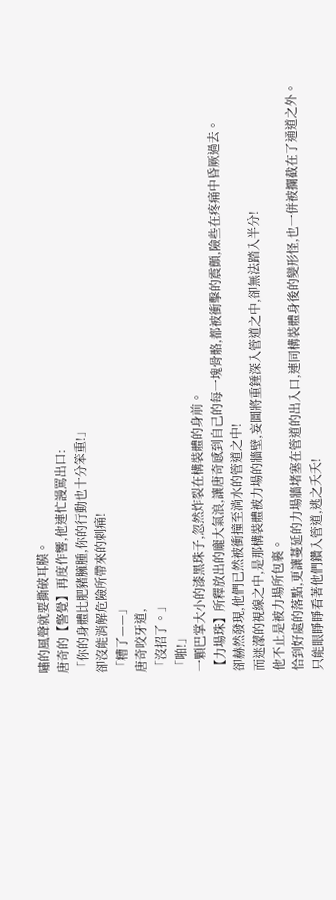嘯的風聲就要撕破耳膜。
唐奇的【警覺】再度作響,他連忙謾罵出口:
「你的身體比肥豬臃腫,你的行動也十分笨重!」
卻沒能消解危險所帶來的刺痛!
「糟了——」
唐奇咬牙道,
「沒招了。」
「啪!」
一顆巴掌大小的漆黑珠子,忽然炸裂在構裝體的身前。
【力場珠】所釋放出的龐大氣浪,讓唐奇感到自己的每一塊骨骼,都被衝擊的震顫,險些在疼痛中昏厥過去。
卻赫然發現,他們已然被衝撞至淌水的管道之中!
而迷濛的視線之中,是那構裝體被力場的牆壁,妄圖將重錘深入管道之中,卻無法踏入半分!
他不止是被力場所包裹。
恰到好處的落點,更讓蔓延的力場牆堵塞在管道的出入口,連同構裝體身後的變形怪,也一併被攔截在了通道之外。
只能眼睜睜看著他們鑽入管道,逃之夭夭!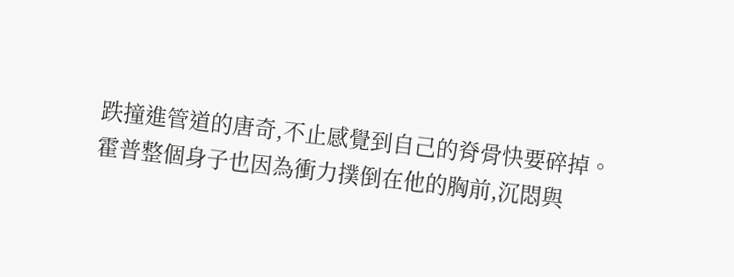跌撞進管道的唐奇,不止感覺到自己的脊骨快要碎掉。
霍普整個身子也因為衝力撲倒在他的胸前,沉悶與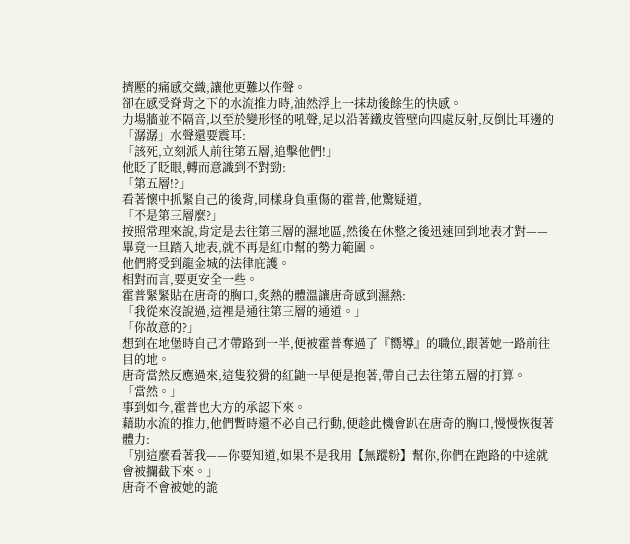擠壓的痛感交織,讓他更難以作聲。
卻在感受脊背之下的水流推力時,油然浮上一抹劫後餘生的快感。
力場牆並不隔音,以至於變形怪的吼聲,足以沿著鐵皮管壁向四處反射,反倒比耳邊的「潺潺」水聲還要震耳:
「該死,立刻派人前往第五層,追擊他們!」
他眨了眨眼,轉而意識到不對勁:
「第五層!?」
看著懷中抓緊自己的後背,同樣身負重傷的霍普,他驚疑道,
「不是第三層麼?」
按照常理來說,肯定是去往第三層的濕地區,然後在休整之後迅速回到地表才對——
畢竟一旦踏入地表,就不再是紅巾幫的勢力範圍。
他們將受到龍金城的法律庇護。
相對而言,要更安全一些。
霍普緊緊貼在唐奇的胸口,炙熱的體溫讓唐奇感到濕熱:
「我從來沒說過,這裡是通往第三層的通道。」
「你故意的?」
想到在地堡時自己才帶路到一半,便被霍普奪過了『嚮導』的職位,跟著她一路前往目的地。
唐奇當然反應過來,這隻狡猾的紅鼬一早便是抱著,帶自己去往第五層的打算。
「當然。」
事到如今,霍普也大方的承認下來。
藉助水流的推力,他們暫時還不必自己行動,便趁此機會趴在唐奇的胸口,慢慢恢復著體力:
「別這麼看著我——你要知道,如果不是我用【無蹤粉】幫你,你們在跑路的中途就會被攔截下來。」
唐奇不會被她的詭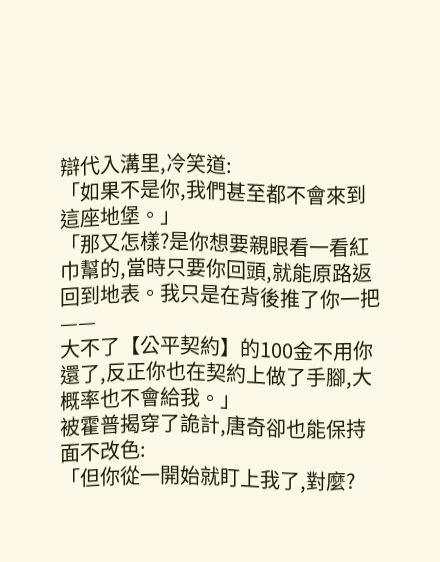辯代入溝里,冷笑道:
「如果不是你,我們甚至都不會來到這座地堡。」
「那又怎樣?是你想要親眼看一看紅巾幫的,當時只要你回頭,就能原路返回到地表。我只是在背後推了你一把——
大不了【公平契約】的100金不用你還了,反正你也在契約上做了手腳,大概率也不會給我。」
被霍普揭穿了詭計,唐奇卻也能保持面不改色:
「但你從一開始就盯上我了,對麼?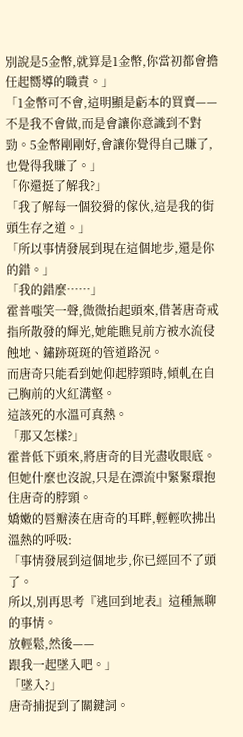別說是5金幣,就算是1金幣,你當初都會擔任起嚮導的職責。」
「1金幣可不會,這明顯是虧本的買賣——不是我不會做,而是會讓你意識到不對勁。5金幣剛剛好,會讓你覺得自己賺了,也覺得我賺了。」
「你還挺了解我?」
「我了解每一個狡猾的傢伙,這是我的街頭生存之道。」
「所以事情發展到現在這個地步,還是你的錯。」
「我的錯麼……」
霍普嗤笑一聲,微微抬起頭來,借著唐奇戒指所散發的輝光,她能瞧見前方被水流侵蝕地、鏽跡斑斑的管道路況。
而唐奇只能看到她仰起脖頸時,傾軋在自己胸前的火紅溝壑。
這該死的水溫可真熱。
「那又怎樣?」
霍普低下頭來,將唐奇的目光盡收眼底。
但她什麼也沒說,只是在漂流中緊緊環抱住唐奇的脖頸。
嬌嫩的唇瓣湊在唐奇的耳畔,輕輕吹拂出溫熱的呼吸:
「事情發展到這個地步,你已經回不了頭了。
所以,別再思考『逃回到地表』這種無聊的事情。
放輕鬆,然後——
跟我一起墜入吧。」
「墜入?」
唐奇捕捉到了關鍵詞。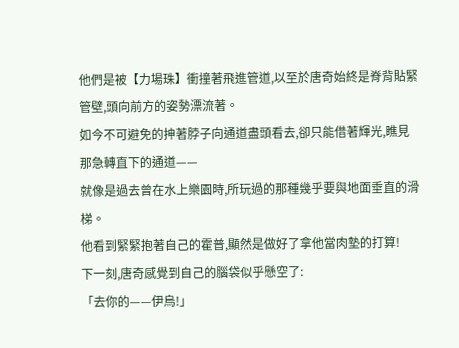他們是被【力場珠】衝撞著飛進管道,以至於唐奇始終是脊背貼緊管壁,頭向前方的姿勢漂流著。
如今不可避免的抻著脖子向通道盡頭看去,卻只能借著輝光,瞧見那急轉直下的通道——
就像是過去曾在水上樂園時,所玩過的那種幾乎要與地面垂直的滑梯。
他看到緊緊抱著自己的霍普,顯然是做好了拿他當肉墊的打算!
下一刻,唐奇感覺到自己的腦袋似乎懸空了:
「去你的——伊烏!」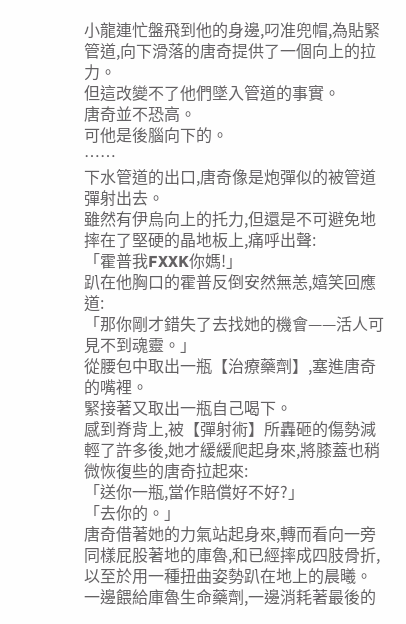小龍連忙盤飛到他的身邊,叼准兜帽,為貼緊管道,向下滑落的唐奇提供了一個向上的拉力。
但這改變不了他們墜入管道的事實。
唐奇並不恐高。
可他是後腦向下的。
……
下水管道的出口,唐奇像是炮彈似的被管道彈射出去。
雖然有伊烏向上的托力,但還是不可避免地摔在了堅硬的晶地板上,痛呼出聲:
「霍普我FXXK你媽!」
趴在他胸口的霍普反倒安然無恙,嬉笑回應道:
「那你剛才錯失了去找她的機會——活人可見不到魂靈。」
從腰包中取出一瓶【治療藥劑】,塞進唐奇的嘴裡。
緊接著又取出一瓶自己喝下。
感到脊背上,被【彈射術】所轟砸的傷勢減輕了許多後,她才緩緩爬起身來,將膝蓋也稍微恢復些的唐奇拉起來:
「送你一瓶,當作賠償好不好?」
「去你的。」
唐奇借著她的力氣站起身來,轉而看向一旁同樣屁股著地的庫魯,和已經摔成四肢骨折,以至於用一種扭曲姿勢趴在地上的晨曦。
一邊餵給庫魯生命藥劑,一邊消耗著最後的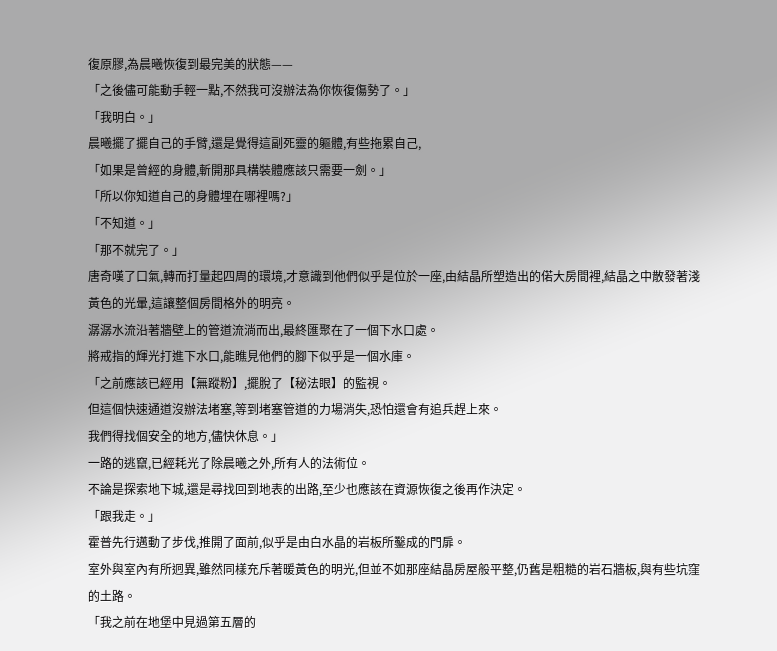復原膠,為晨曦恢復到最完美的狀態——
「之後儘可能動手輕一點,不然我可沒辦法為你恢復傷勢了。」
「我明白。」
晨曦擺了擺自己的手臂,還是覺得這副死靈的軀體,有些拖累自己,
「如果是曾經的身體,斬開那具構裝體應該只需要一劍。」
「所以你知道自己的身體埋在哪裡嗎?」
「不知道。」
「那不就完了。」
唐奇嘆了口氣,轉而打量起四周的環境,才意識到他們似乎是位於一座,由結晶所塑造出的偌大房間裡,結晶之中散發著淺黃色的光暈,這讓整個房間格外的明亮。
潺潺水流沿著牆壁上的管道流淌而出,最終匯聚在了一個下水口處。
將戒指的輝光打進下水口,能瞧見他們的腳下似乎是一個水庫。
「之前應該已經用【無蹤粉】,擺脫了【秘法眼】的監視。
但這個快速通道沒辦法堵塞,等到堵塞管道的力場消失,恐怕還會有追兵趕上來。
我們得找個安全的地方,儘快休息。」
一路的逃竄,已經耗光了除晨曦之外,所有人的法術位。
不論是探索地下城,還是尋找回到地表的出路,至少也應該在資源恢復之後再作決定。
「跟我走。」
霍普先行邁動了步伐,推開了面前,似乎是由白水晶的岩板所鑿成的門扉。
室外與室內有所迥異,雖然同樣充斥著暖黃色的明光,但並不如那座結晶房屋般平整,仍舊是粗糙的岩石牆板,與有些坑窪的土路。
「我之前在地堡中見過第五層的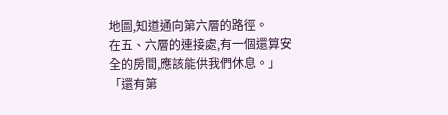地圖,知道通向第六層的路徑。
在五、六層的連接處,有一個還算安全的房間,應該能供我們休息。」
「還有第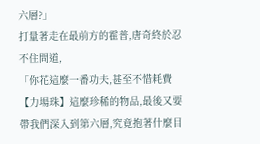六層?」
打量著走在最前方的霍普,唐奇終於忍不住問道,
「你花這麼一番功夫,甚至不惜耗費【力場珠】這麼珍稀的物品,最後又要帶我們深入到第六層,究竟抱著什麼目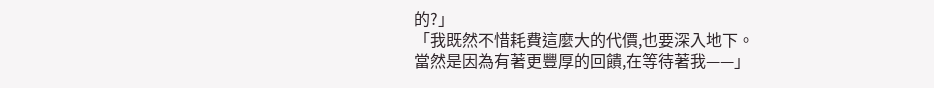的?」
「我既然不惜耗費這麼大的代價,也要深入地下。
當然是因為有著更豐厚的回饋,在等待著我——」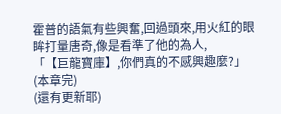霍普的語氣有些興奮,回過頭來,用火紅的眼眸打量唐奇,像是看準了他的為人,
「【巨龍寶庫】,你們真的不感興趣麼?」
(本章完)
(還有更新耶)